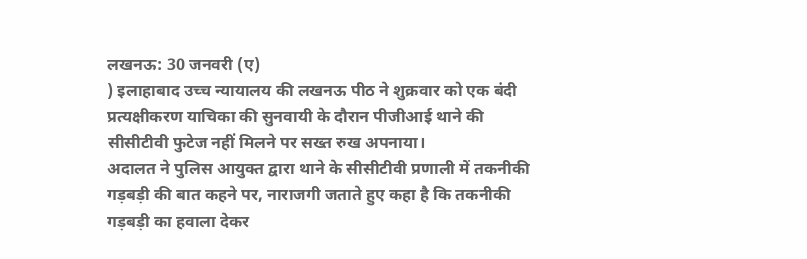लखनऊ: 30 जनवरी (ए)
) इलाहाबाद उच्च न्यायालय की लखनऊ पीठ ने शुक्रवार को एक बंदी प्रत्यक्षीकरण याचिका की सुनवायी के दौरान पीजीआई थाने की सीसीटीवी फुटेज नहीं मिलने पर सख्त रुख अपनाया।
अदालत ने पुलिस आयुक्त द्वारा थाने के सीसीटीवी प्रणाली में तकनीकी गड़बड़ी की बात कहने पर, नाराजगी जताते हुए कहा है कि तकनीकी गड़बड़ी का हवाला देकर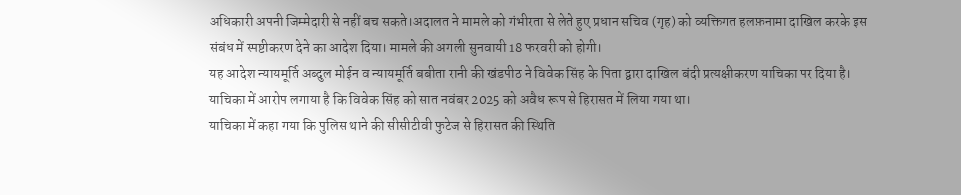अधिकारी अपनी जिम्मेदारी से नहीं बच सकते।अदालत ने मामले को गंभीरता से लेते हुए प्रधान सचिव (गृह) को व्यक्तिगत हलफ़नामा दाखिल करके इस संबंध में स्पष्टीकरण देने का आदेश दिया। मामले की अगली सुनवायी 18 फरवरी को होगी।
यह आदेश न्यायमूर्ति अब्दुल मोईन व न्यायमूर्ति बबीता रानी की खंडपीठ ने विवेक सिंह के पिता द्वारा दाखिल बंदी प्रत्यक्षीकरण याचिका पर दिया है। याचिका में आरोप लगाया है कि विवेक सिंह को सात नवंबर 2025 को अवैध रूप से हिरासत में लिया गया था।
याचिका में कहा गया कि पुलिस थाने की सीसीटीवी फुटेज से हिरासत की स्थिति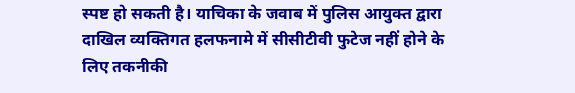स्पष्ट हो सकती है। याचिका के जवाब में पुलिस आयुक्त द्वारा दाखिल व्यक्तिगत हलफनामे में सीसीटीवी फुटेज नहीं होने के लिए तकनीकी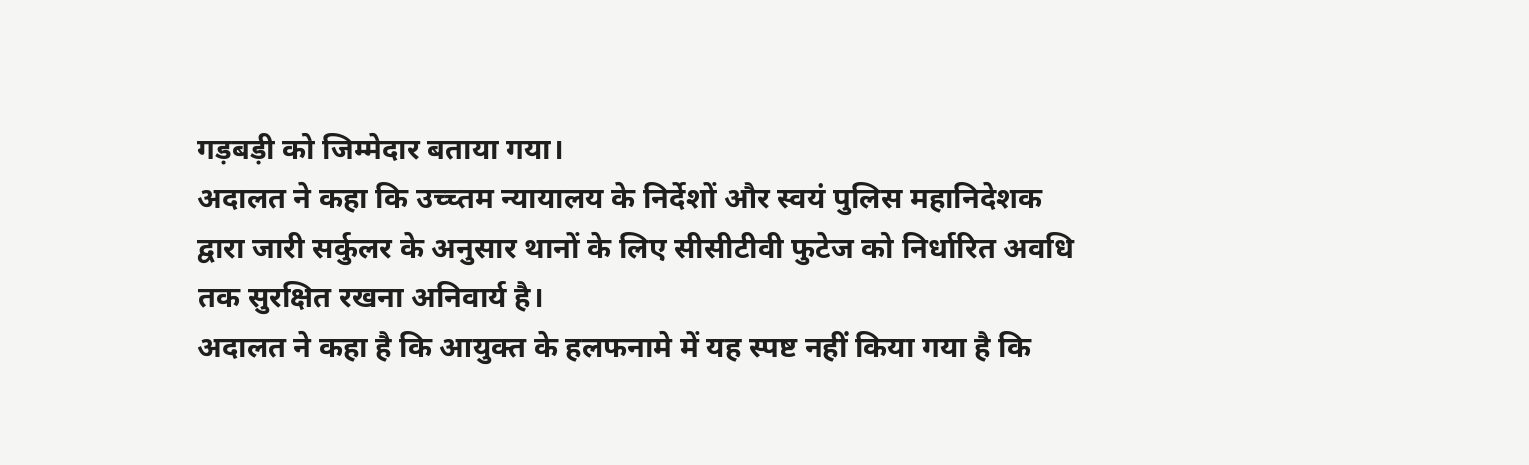गड़बड़ी को जिम्मेदार बताया गया।
अदालत ने कहा कि उच्च्तम न्यायालय के निर्देशों और स्वयं पुलिस महानिदेशक द्वारा जारी सर्कुलर के अनुसार थानों के लिए सीसीटीवी फुटेज को निर्धारित अवधि तक सुरक्षित रखना अनिवार्य है।
अदालत ने कहा है कि आयुक्त के हलफनामे में यह स्पष्ट नहीं किया गया है कि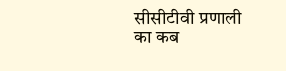सीसीटीवी प्रणाली का कब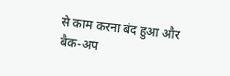से काम करना बंद हुआ और बैक-अप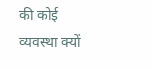की कोई व्यवस्था क्यों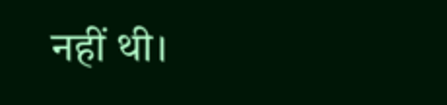नहीं थी।